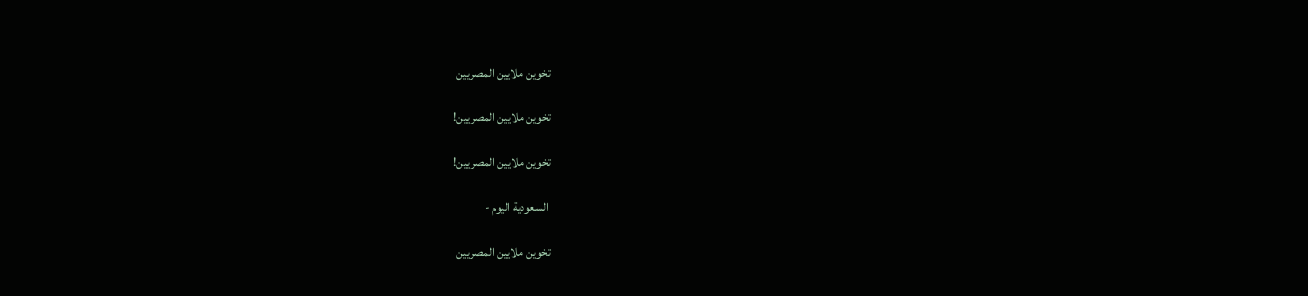تخوين ملايين المصريين

تخوين ملايين المصريين!

تخوين ملايين المصريين!

 السعودية اليوم -

تخوين ملايين المصريين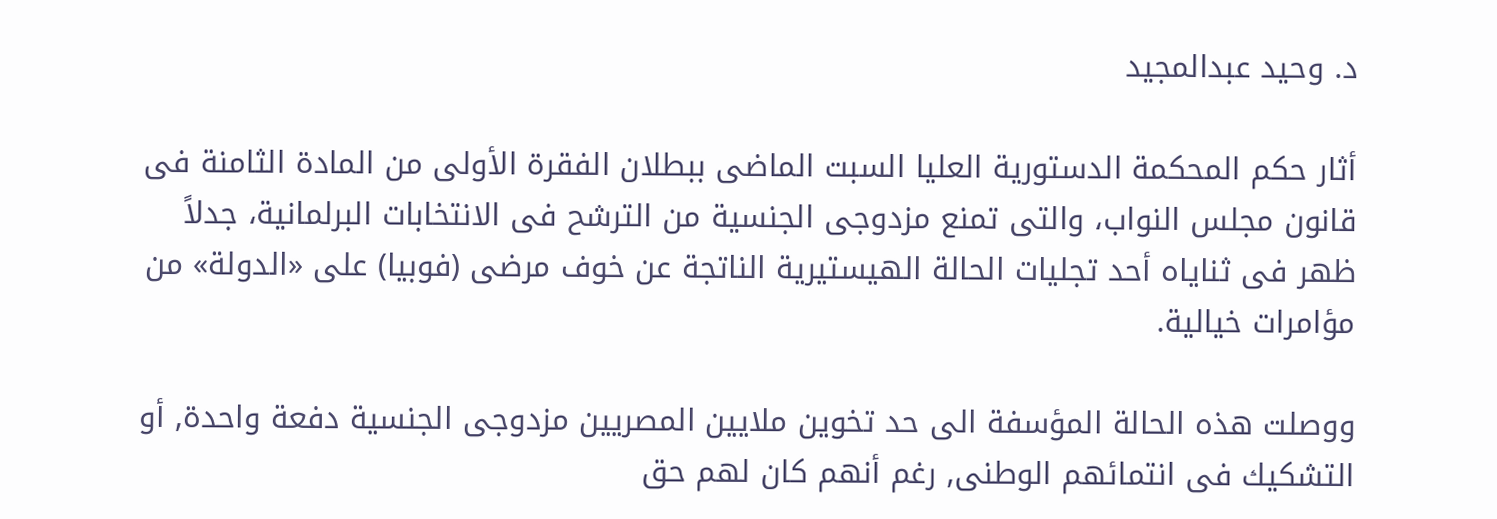د. وحيد عبدالمجيد

أثار حكم المحكمة الدستورية العليا السبت الماضى ببطلان الفقرة الأولى من المادة الثامنة فى قانون مجلس النواب، والتى تمنع مزدوجى الجنسية من الترشح فى الانتخابات البرلمانية، جدلاً ظهر فى ثناياه أحد تجليات الحالة الهيستيرية الناتجة عن خوف مرضى (فوبيا) على «الدولة» من مؤامرات خيالية.

ووصلت هذه الحالة المؤسفة الى حد تخوين ملايين المصريين مزدوجى الجنسية دفعة واحدة, أو التشكيك فى انتمائهم الوطنى, رغم أنهم كان لهم حق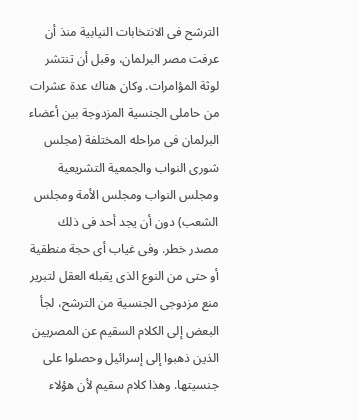الترشح فى الانتخابات النيابية منذ أن عرفت مصر البرلمان، وقبل أن تنتشر لوثة المؤامرات. وكان هناك عدة عشرات من حاملى الجنسية المزدوجة بين أعضاء البرلمان فى مراحله المختلفة (مجلس شورى النواب والجمعية التشريعية ومجلس النواب ومجلس الأمة ومجلس الشعب) دون أن يجد أحد فى ذلك مصدر خطر. وفى غياب أى حجة منطقية أو حتى من النوع الذى يقبله العقل لتبرير منع مزدوجى الجنسية من الترشح، لجأ البعض إلى الكلام السقيم عن المصريين الذين ذهبوا إلى إسرائيل وحصلوا على جنسيتها. وهذا كلام سقيم لأن هؤلاء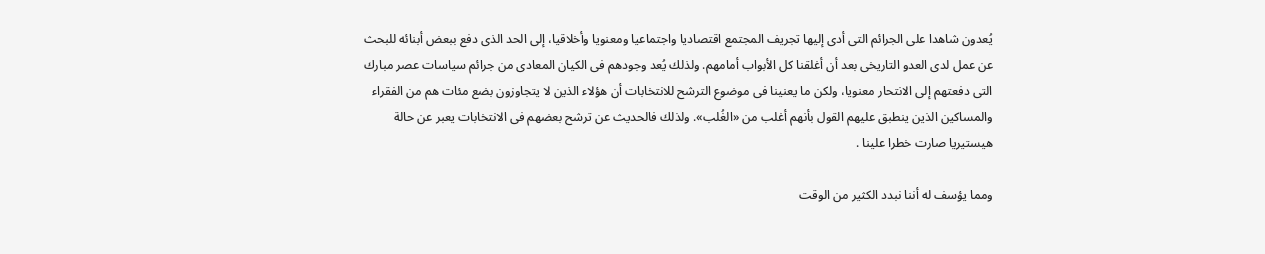يُعدون شاهدا على الجرائم التى أدى إليها تجريف المجتمع اقتصاديا واجتماعيا ومعنويا وأخلاقيا، إلى الحد الذى دفع ببعض أبنائه للبحث عن عمل لدى العدو التاريخى بعد أن أغلقنا كل الأبواب أمامهم. ولذلك يُعد وجودهم فى الكيان المعادى من جرائم سياسات عصر مبارك التى دفعتهم إلى الانتحار معنويا، ولكن ما يعنينا فى موضوع الترشح للانتخابات أن هؤلاء الذين لا يتجاوزون بضع مئات هم من الفقراء والمساكين الذين ينطبق عليهم القول بأنهم أغلب من «الغُلب». ولذلك فالحديث عن ترشح بعضهم فى الانتخابات يعبر عن حالة هيستيريا صارت خطرا علينا .

ومما يؤسف له أننا نبدد الكثير من الوقت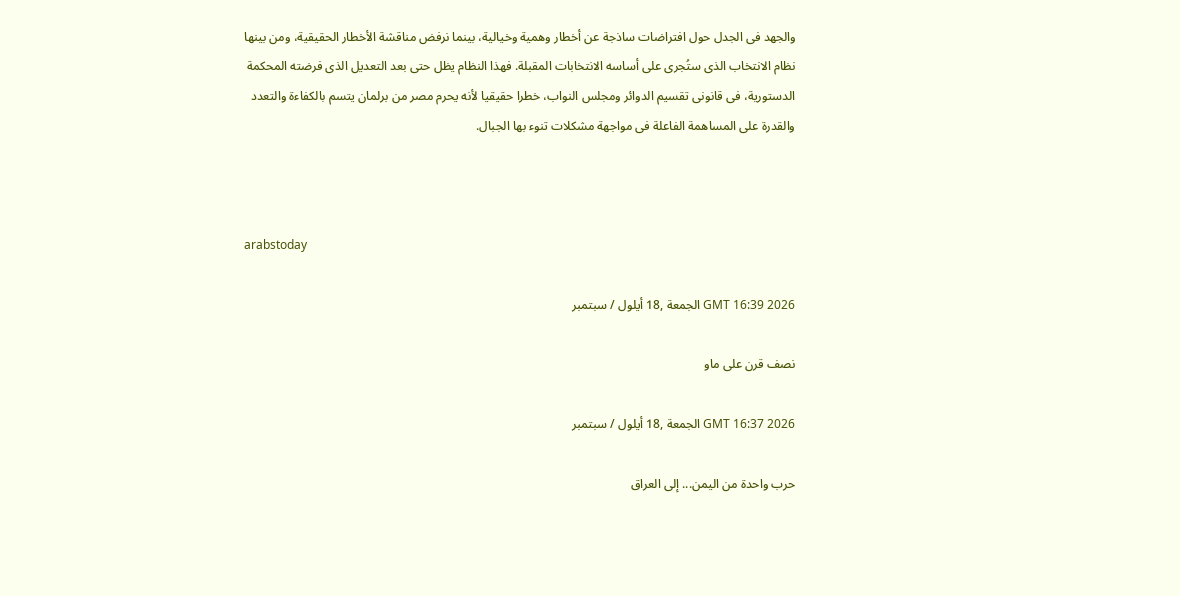والجهد فى الجدل حول افتراضات ساذجة عن أخطار وهمية وخيالية، بينما نرفض مناقشة الأخطار الحقيقية، ومن بينها نظام الانتخاب الذى ستُجرى على أساسه الانتخابات المقبلة. فهذا النظام يظل حتى بعد التعديل الذى فرضته المحكمة الدستورية، فى قانونى تقسيم الدوائر ومجلس النواب، خطرا حقيقيا لأنه يحرم مصر من برلمان يتسم بالكفاءة والتعدد والقدرة على المساهمة الفاعلة فى مواجهة مشكلات تنوء بها الجبال.



arabstoday

GMT 16:39 2026 الجمعة ,18 أيلول / سبتمبر

نصف قرن على ماو

GMT 16:37 2026 الجمعة ,18 أيلول / سبتمبر

حرب واحدة من اليمن... إلى العراق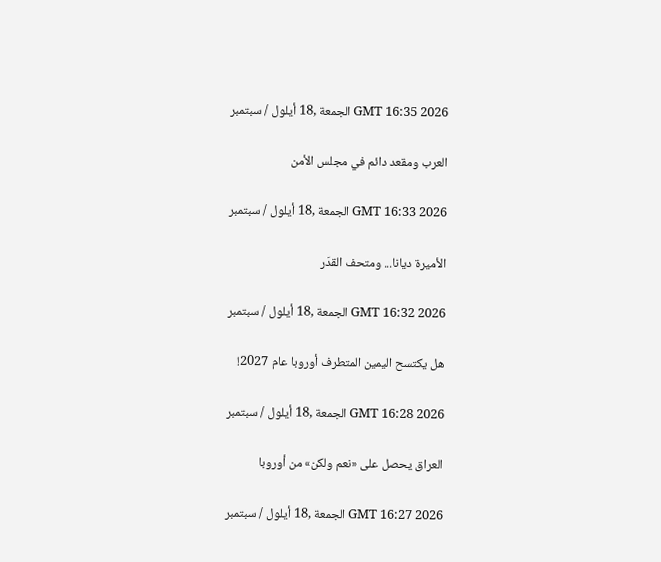GMT 16:35 2026 الجمعة ,18 أيلول / سبتمبر

العرب ومقعد دائم في مجلس الأمن

GMT 16:33 2026 الجمعة ,18 أيلول / سبتمبر

الأميرة ديانا... ومتحف القدَر

GMT 16:32 2026 الجمعة ,18 أيلول / سبتمبر

هل يكتسح اليمين المتطرف أوروبا عام 2027!

GMT 16:28 2026 الجمعة ,18 أيلول / سبتمبر

العراق يحصل على «نعم ولكن» من أوروبا

GMT 16:27 2026 الجمعة ,18 أيلول / سبتمبر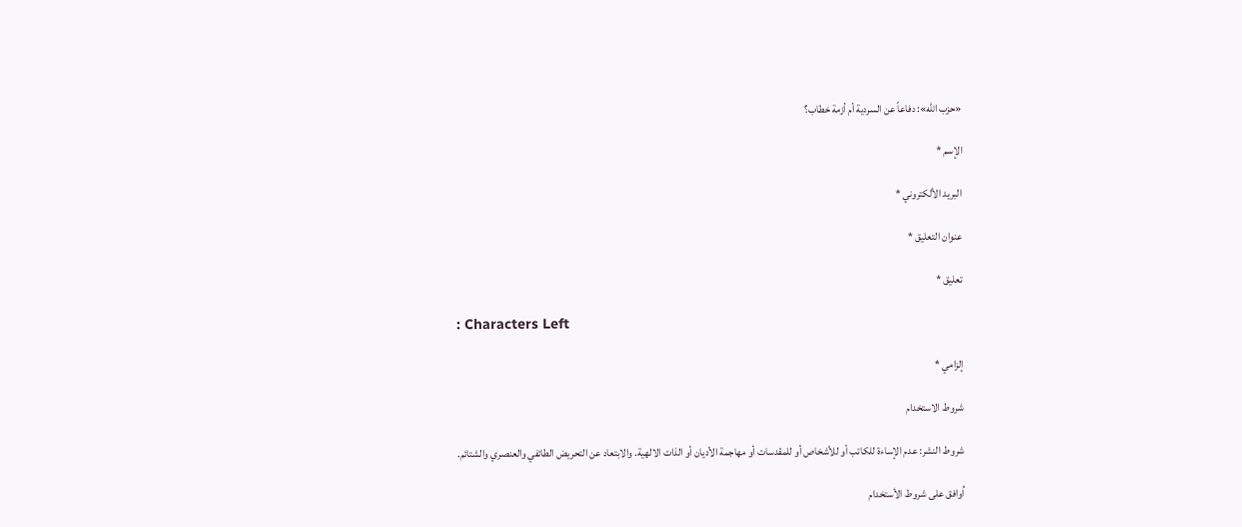«حزب الله»: دفاعاً عن السردية أم أزمة خطاب؟

الإسم *

البريد الألكتروني *

عنوان التعليق *

تعليق *

: Characters Left

إلزامي *

شروط الاستخدام

شروط النشر: عدم الإساءة للكاتب أو للأشخاص أو للمقدسات أو مهاجمة الأديان أو الذات الالهية. والابتعاد عن التحريض الطائفي والعنصري والشتائم.

اُوافق على شروط الأستخدام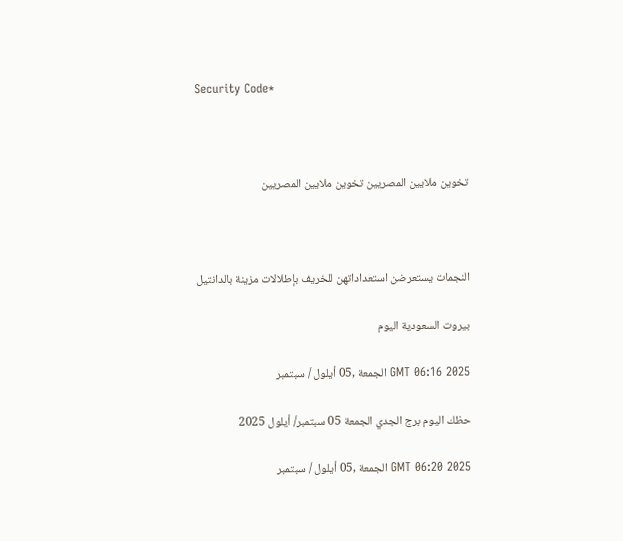Security Code*



تخوين ملايين المصريين تخوين ملايين المصريين



النجمات يستعرضن استعداداتهن للخريف بإطلالات مزينة بالدانتيل

بيروت السعودية اليوم

GMT 06:16 2025 الجمعة ,05 أيلول / سبتمبر

حظك اليوم برج الجدي الجمعة 05 سبتمبر/ أيلول 2025

GMT 06:20 2025 الجمعة ,05 أيلول / سبتمبر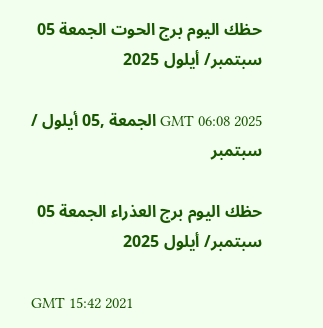حظك اليوم برج الحوت الجمعة 05 سبتمبر/ أيلول 2025

GMT 06:08 2025 الجمعة ,05 أيلول / سبتمبر

حظك اليوم برج العذراء الجمعة 05 سبتمبر/ أيلول 2025

GMT 15:42 2021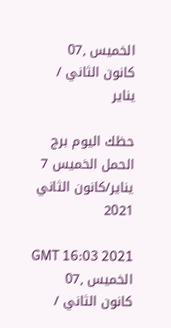الخميس ,07 كانون الثاني / يناير

حظك اليوم برج الحمل الخميس 7 يناير/كانون الثاني 2021

GMT 16:03 2021 الخميس ,07 كانون الثاني /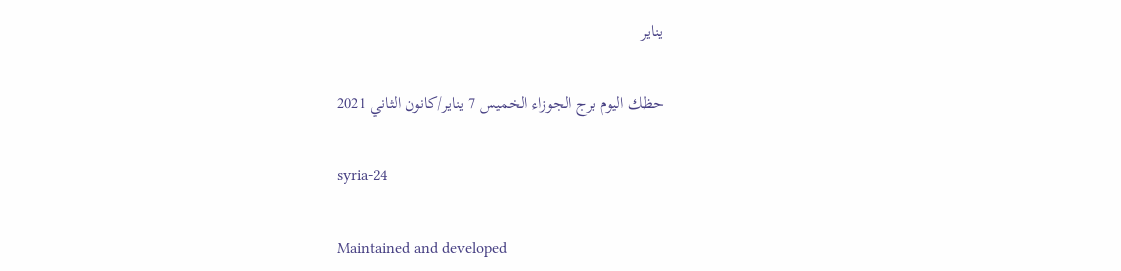يناير

حظك اليوم برج الجوزاء الخميس 7 يناير/كانون الثاني 2021

syria-24

Maintained and developed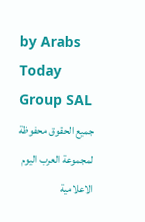by Arabs Today Group SAL
جميع الحقوق محفوظة لمجموعة العرب اليوم الاعلامية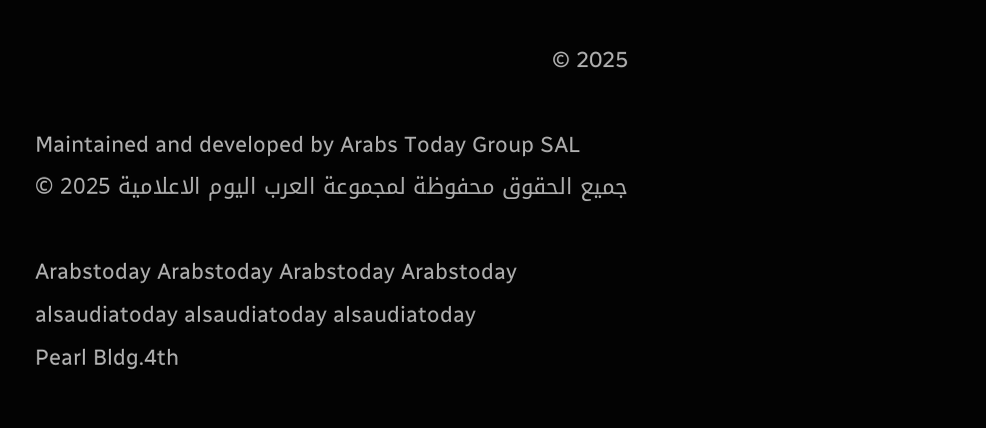2025 ©

Maintained and developed by Arabs Today Group SAL
جميع الحقوق محفوظة لمجموعة العرب اليوم الاعلامية 2025 ©

Arabstoday Arabstoday Arabstoday Arabstoday
alsaudiatoday alsaudiatoday alsaudiatoday
Pearl Bldg.4th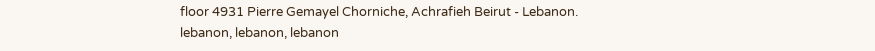floor 4931 Pierre Gemayel Chorniche, Achrafieh Beirut - Lebanon.
lebanon, lebanon, lebanon